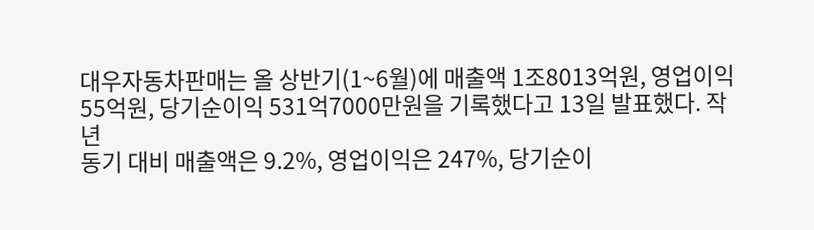대우자동차판매는 올 상반기(1~6월)에 매출액 1조8013억원, 영업이익
55억원, 당기순이익 531억7000만원을 기록했다고 13일 발표했다. 작년
동기 대비 매출액은 9.2%, 영업이익은 247%, 당기순이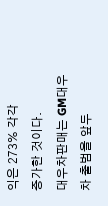익은 273% 각각
증가한 것이다.
대우차판매는 GM대우차 출범을 앞두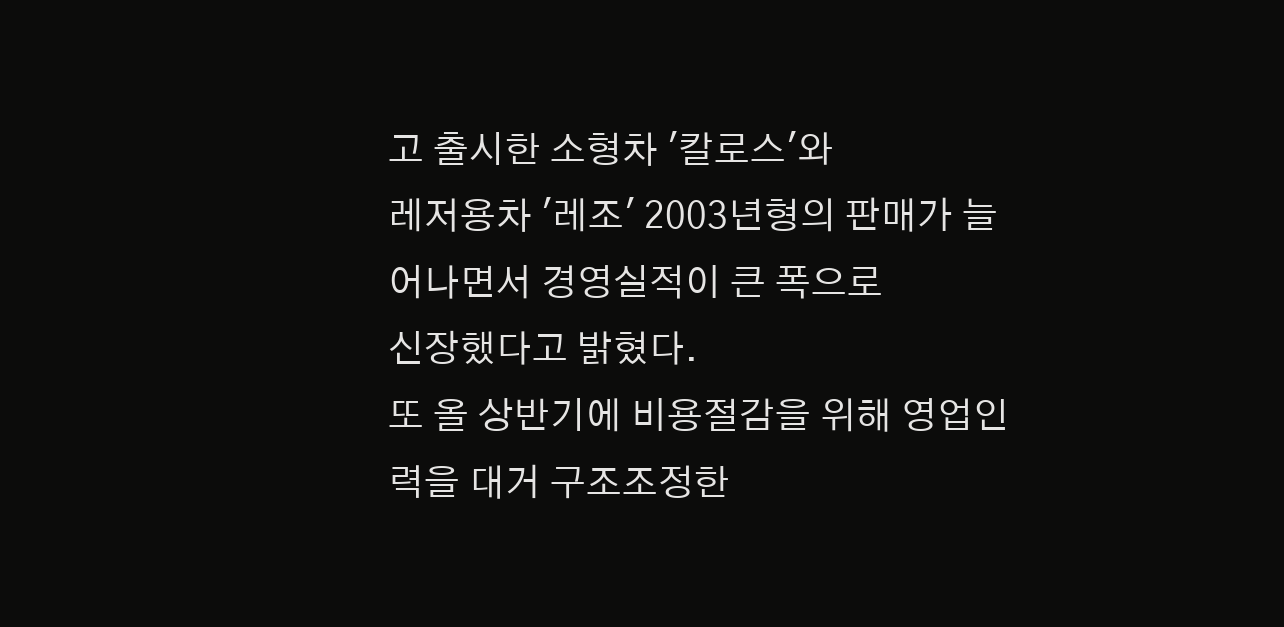고 출시한 소형차 '칼로스'와
레저용차 '레조' 2003년형의 판매가 늘어나면서 경영실적이 큰 폭으로
신장했다고 밝혔다.
또 올 상반기에 비용절감을 위해 영업인력을 대거 구조조정한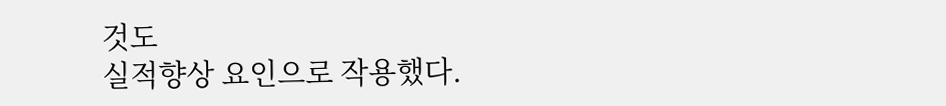것도
실적향상 요인으로 작용했다.